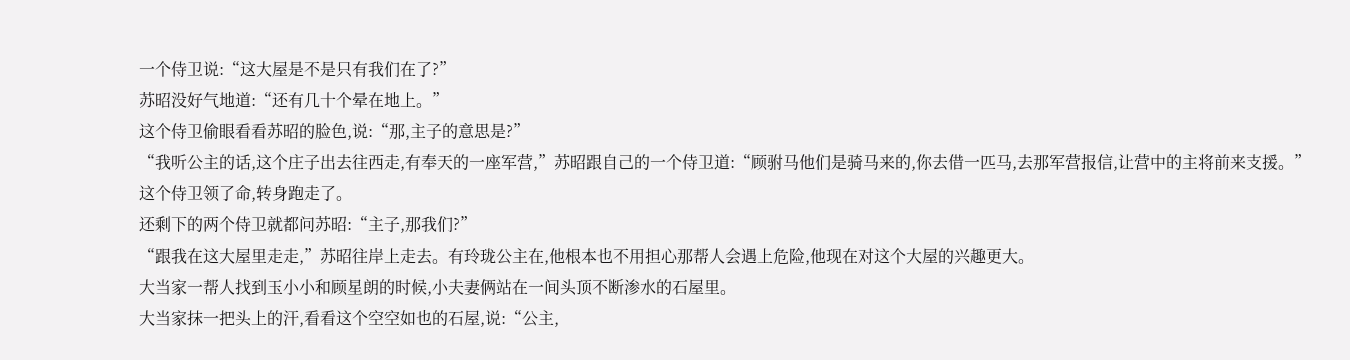一个侍卫说:“这大屋是不是只有我们在了?”
苏昭没好气地道:“还有几十个晕在地上。”
这个侍卫偷眼看看苏昭的脸色,说:“那,主子的意思是?”
“我听公主的话,这个庄子出去往西走,有奉天的一座军营,”苏昭跟自己的一个侍卫道:“顾驸马他们是骑马来的,你去借一匹马,去那军营报信,让营中的主将前来支援。”
这个侍卫领了命,转身跑走了。
还剩下的两个侍卫就都问苏昭:“主子,那我们?”
“跟我在这大屋里走走,”苏昭往岸上走去。有玲珑公主在,他根本也不用担心那帮人会遇上危险,他现在对这个大屋的兴趣更大。
大当家一帮人找到玉小小和顾星朗的时候,小夫妻俩站在一间头顶不断渗水的石屋里。
大当家抹一把头上的汗,看看这个空空如也的石屋,说:“公主,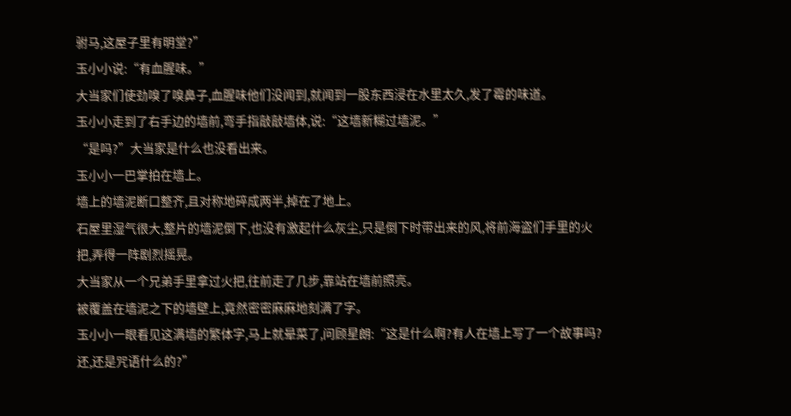驸马,这屋子里有明堂?”
玉小小说:“有血腥味。”
大当家们使劲嗅了嗅鼻子,血腥味他们没闻到,就闻到一股东西浸在水里太久,发了霉的味道。
玉小小走到了右手边的墙前,弯手指敲敲墙体,说:“这墙新糊过墙泥。”
“是吗?”大当家是什么也没看出来。
玉小小一巴掌拍在墙上。
墙上的墙泥断口整齐,且对称地碎成两半,掉在了地上。
石屋里湿气很大,整片的墙泥倒下,也没有激起什么灰尘,只是倒下时带出来的风,将前海盗们手里的火把,弄得一阵剧烈摇晃。
大当家从一个兄弟手里拿过火把,往前走了几步,靠站在墙前照亮。
被覆盖在墙泥之下的墙壁上,竟然密密麻麻地刻满了字。
玉小小一眼看见这满墙的繁体字,马上就晕菜了,问顾星朗:“这是什么啊?有人在墙上写了一个故事吗?还,还是咒语什么的?”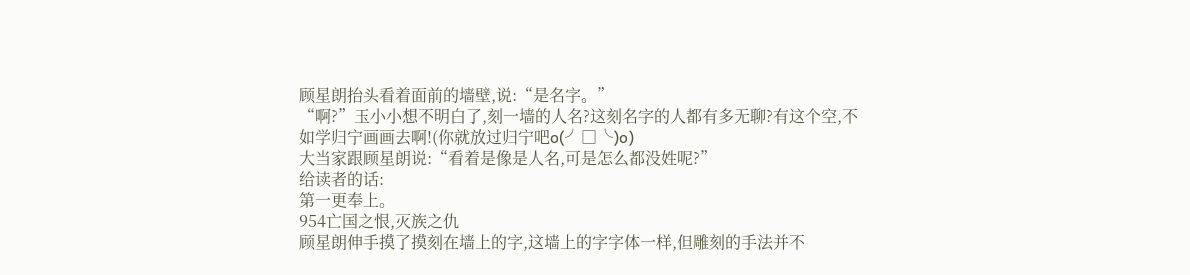顾星朗抬头看着面前的墙壁,说:“是名字。”
“啊?”玉小小想不明白了,刻一墙的人名?这刻名字的人都有多无聊?有这个空,不如学归宁画画去啊!(你就放过归宁吧o(╯□╰)o)
大当家跟顾星朗说:“看着是像是人名,可是怎么都没姓呢?”
给读者的话:
第一更奉上。
954亡国之恨,灭族之仇
顾星朗伸手摸了摸刻在墙上的字,这墙上的字字体一样,但雕刻的手法并不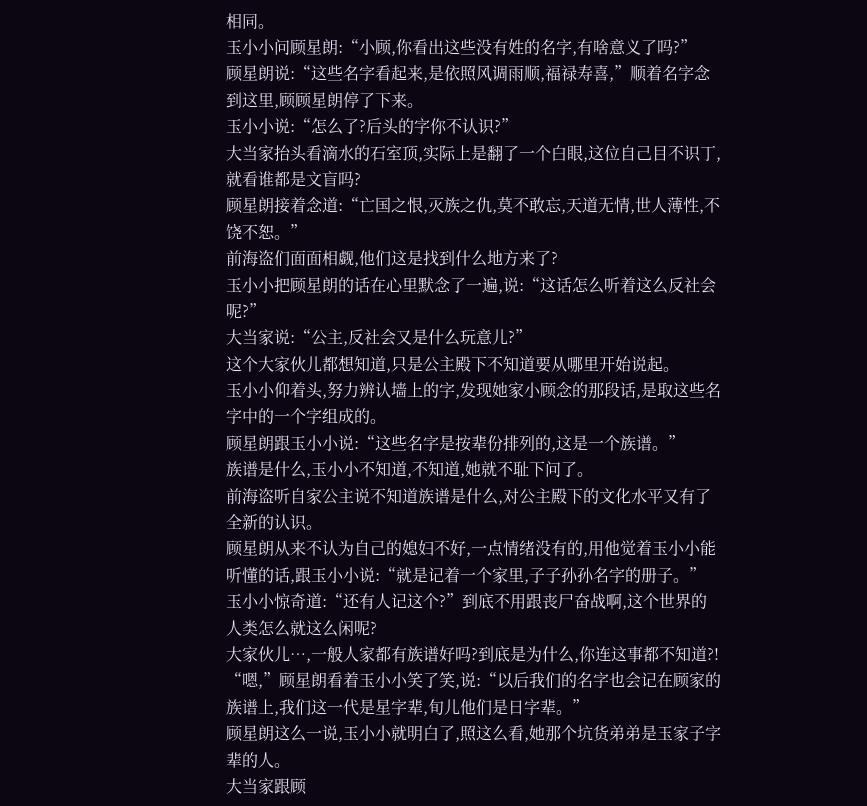相同。
玉小小问顾星朗:“小顾,你看出这些没有姓的名字,有啥意义了吗?”
顾星朗说:“这些名字看起来,是依照风调雨顺,福禄寿喜,”顺着名字念到这里,顾顾星朗停了下来。
玉小小说:“怎么了?后头的字你不认识?”
大当家抬头看滴水的石室顶,实际上是翻了一个白眼,这位自己目不识丁,就看谁都是文盲吗?
顾星朗接着念道:“亡国之恨,灭族之仇,莫不敢忘,天道无情,世人薄性,不饶不恕。”
前海盗们面面相觑,他们这是找到什么地方来了?
玉小小把顾星朗的话在心里默念了一遍,说:“这话怎么听着这么反社会呢?”
大当家说:“公主,反社会又是什么玩意儿?”
这个大家伙儿都想知道,只是公主殿下不知道要从哪里开始说起。
玉小小仰着头,努力辨认墙上的字,发现她家小顾念的那段话,是取这些名字中的一个字组成的。
顾星朗跟玉小小说:“这些名字是按辈份排列的,这是一个族谱。”
族谱是什么,玉小小不知道,不知道,她就不耻下问了。
前海盗听自家公主说不知道族谱是什么,对公主殿下的文化水平又有了全新的认识。
顾星朗从来不认为自己的媳妇不好,一点情绪没有的,用他觉着玉小小能听懂的话,跟玉小小说:“就是记着一个家里,子子孙孙名字的册子。”
玉小小惊奇道:“还有人记这个?”到底不用跟丧尸奋战啊,这个世界的人类怎么就这么闲呢?
大家伙儿…,一般人家都有族谱好吗?到底是为什么,你连这事都不知道?!
“嗯,”顾星朗看着玉小小笑了笑,说:“以后我们的名字也会记在顾家的族谱上,我们这一代是星字辈,旬儿他们是日字辈。”
顾星朗这么一说,玉小小就明白了,照这么看,她那个坑货弟弟是玉家子字辈的人。
大当家跟顾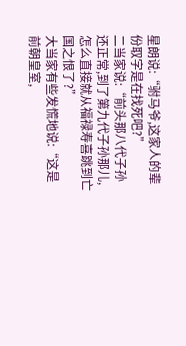星朗说:“驸马爷,这家人的辈份取字是在找死吧?”
二当家说:“前头那八代子孙还正常,到了第九代子孙那儿,怎么直接就从福禄寿喜跳到亡国之恨了?”
大当家有些发慌地说:“这是前朝皇室,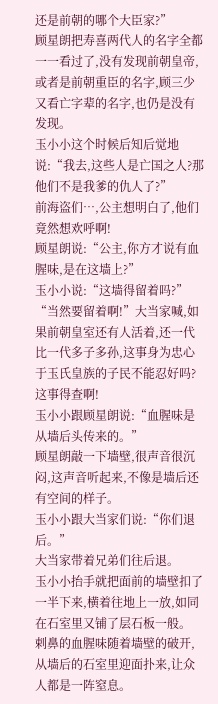还是前朝的哪个大臣家?”
顾星朗把寿喜两代人的名字全都一一看过了,没有发现前朝皇帝,或者是前朝重臣的名字,顾三少又看亡字辈的名字,也仍是没有发现。
玉小小这个时候后知后觉地说:“我去,这些人是亡国之人?那他们不是我爹的仇人了?”
前海盗们…,公主想明白了,他们竟然想欢呼啊!
顾星朗说:“公主,你方才说有血腥味,是在这墙上?”
玉小小说:“这墙得留着吗?”
“当然要留着啊!”大当家喊,如果前朝皇室还有人活着,还一代比一代多子多孙,这事身为忠心于玉氏皇族的子民不能忍好吗?这事得查啊!
玉小小跟顾星朗说:“血腥味是从墙后头传来的。”
顾星朗敲一下墙壁,很声音很沉闷,这声音听起来,不像是墙后还有空间的样子。
玉小小跟大当家们说:“你们退后。”
大当家带着兄弟们往后退。
玉小小抬手就把面前的墙壁扣了一半下来,横着往地上一放,如同在石室里又铺了层石板一般。
剌鼻的血腥味随着墙壁的破开,从墙后的石室里迎面扑来,让众人都是一阵窒息。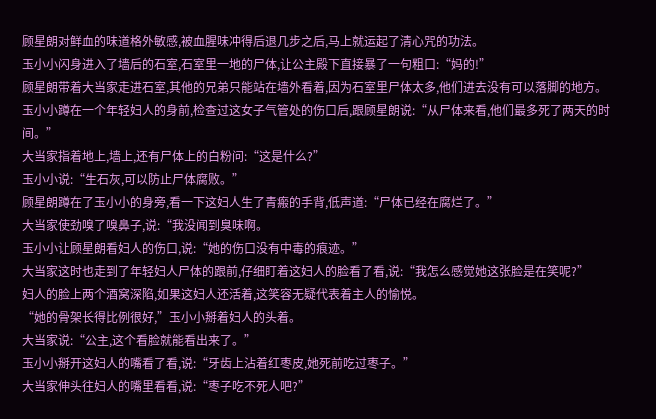顾星朗对鲜血的味道格外敏感,被血腥味冲得后退几步之后,马上就运起了清心咒的功法。
玉小小闪身进入了墙后的石室,石室里一地的尸体,让公主殿下直接暴了一句粗口:“妈的!”
顾星朗带着大当家走进石室,其他的兄弟只能站在墙外看着,因为石室里尸体太多,他们进去没有可以落脚的地方。
玉小小蹲在一个年轻妇人的身前,检查过这女子气管处的伤口后,跟顾星朗说:“从尸体来看,他们最多死了两天的时间。”
大当家指着地上,墙上,还有尸体上的白粉问:“这是什么?”
玉小小说:“生石灰,可以防止尸体腐败。”
顾星朗蹲在了玉小小的身旁,看一下这妇人生了青瘢的手背,低声道:“尸体已经在腐烂了。”
大当家使劲嗅了嗅鼻子,说:“我没闻到臭味啊。
玉小小让顾星朗看妇人的伤口,说:“她的伤口没有中毒的痕迹。”
大当家这时也走到了年轻妇人尸体的跟前,仔细盯着这妇人的脸看了看,说:“我怎么感觉她这张脸是在笑呢?”
妇人的脸上两个酒窝深陷,如果这妇人还活着,这笑容无疑代表着主人的愉悦。
“她的骨架长得比例很好,”玉小小掰着妇人的头着。
大当家说:“公主,这个看脸就能看出来了。”
玉小小掰开这妇人的嘴看了看,说:“牙齿上沾着红枣皮,她死前吃过枣子。”
大当家伸头往妇人的嘴里看看,说:“枣子吃不死人吧?”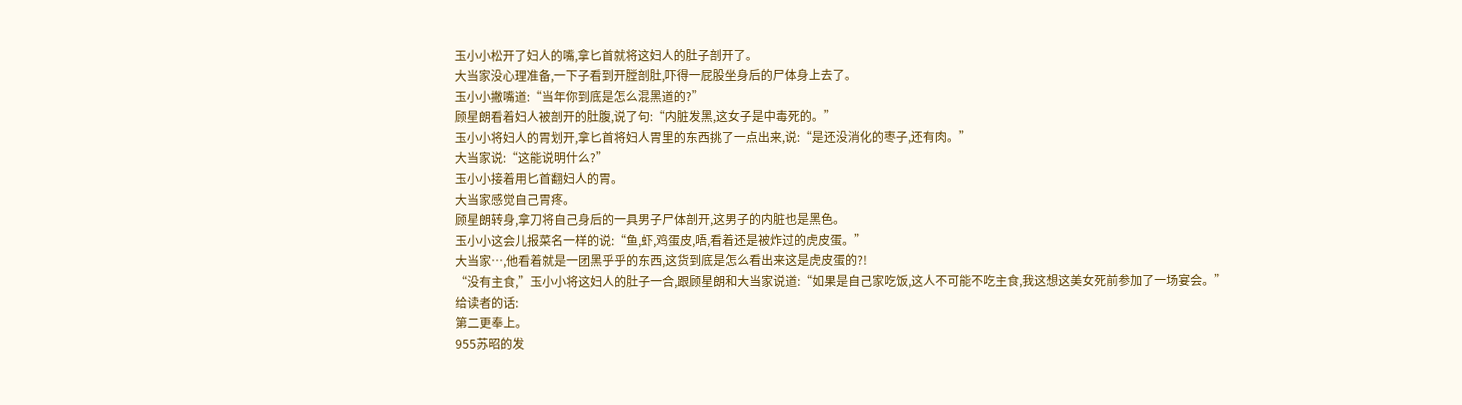玉小小松开了妇人的嘴,拿匕首就将这妇人的肚子剖开了。
大当家没心理准备,一下子看到开膛剖肚,吓得一屁股坐身后的尸体身上去了。
玉小小撇嘴道:“当年你到底是怎么混黑道的?”
顾星朗看着妇人被剖开的肚腹,说了句:“内脏发黑,这女子是中毒死的。”
玉小小将妇人的胃划开,拿匕首将妇人胃里的东西挑了一点出来,说:“是还没消化的枣子,还有肉。”
大当家说:“这能说明什么?”
玉小小接着用匕首翻妇人的胃。
大当家感觉自己胃疼。
顾星朗转身,拿刀将自己身后的一具男子尸体剖开,这男子的内脏也是黑色。
玉小小这会儿报菜名一样的说:“鱼,虾,鸡蛋皮,唔,看着还是被炸过的虎皮蛋。”
大当家…,他看着就是一团黑乎乎的东西,这货到底是怎么看出来这是虎皮蛋的?!
“没有主食,”玉小小将这妇人的肚子一合,跟顾星朗和大当家说道:“如果是自己家吃饭,这人不可能不吃主食,我这想这美女死前参加了一场宴会。”
给读者的话:
第二更奉上。
955苏昭的发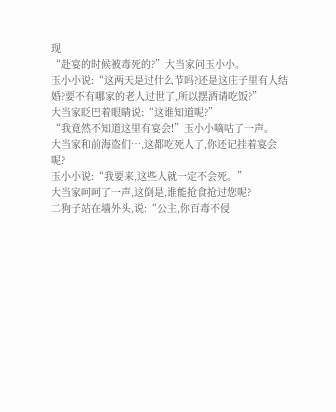现
“赴宴的时候被毒死的?”大当家问玉小小。
玉小小说:“这两天是过什么节吗?还是这庄子里有人结婚?要不有哪家的老人过世了,所以摆酒请吃饭?”
大当家眨巴着眼睛说:“这谁知道呢?”
“我竟然不知道这里有宴会!”玉小小嘀咕了一声。
大当家和前海盗们…,这都吃死人了,你还记挂着宴会呢?
玉小小说:“我要来,这些人就一定不会死。”
大当家呵呵了一声,这倒是,谁能抢食抢过您呢?
二狗子站在墙外头,说:“公主,你百毒不侵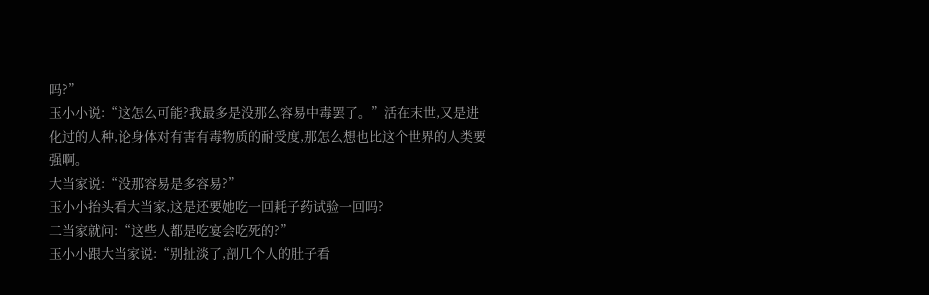吗?”
玉小小说:“这怎么可能?我最多是没那么容易中毒罢了。”活在末世,又是进化过的人种,论身体对有害有毒物质的耐受度,那怎么想也比这个世界的人类要强啊。
大当家说:“没那容易是多容易?”
玉小小抬头看大当家,这是还要她吃一回耗子药试验一回吗?
二当家就问:“这些人都是吃宴会吃死的?”
玉小小跟大当家说:“别扯淡了,剖几个人的肚子看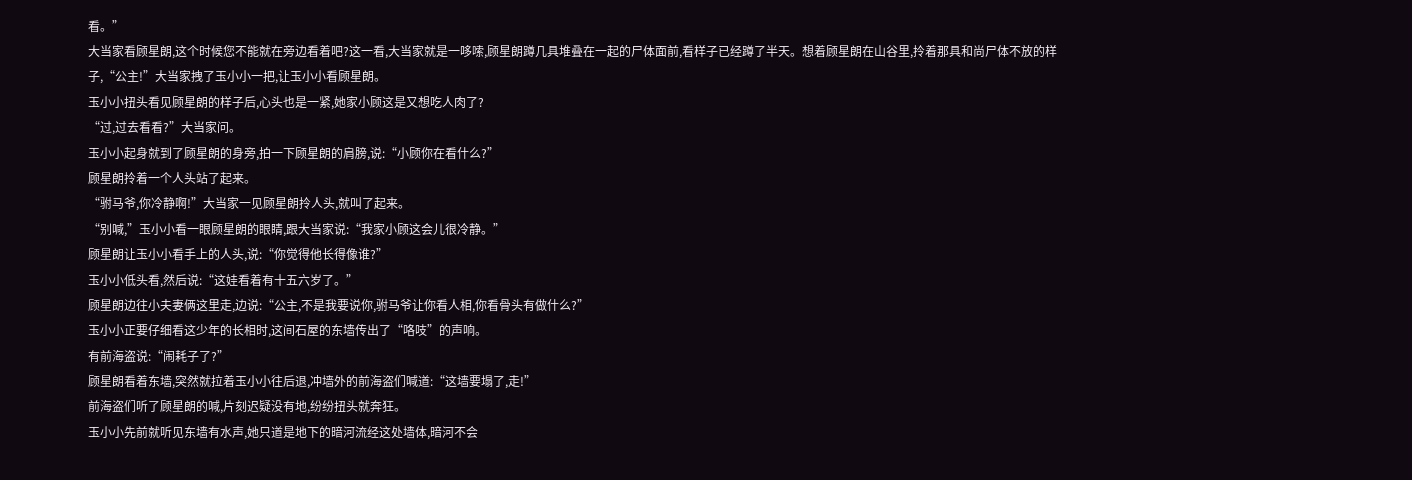看。”
大当家看顾星朗,这个时候您不能就在旁边看着吧?这一看,大当家就是一哆嗦,顾星朗蹲几具堆叠在一起的尸体面前,看样子已经蹲了半天。想着顾星朗在山谷里,拎着那具和尚尸体不放的样子,“公主!”大当家拽了玉小小一把,让玉小小看顾星朗。
玉小小扭头看见顾星朗的样子后,心头也是一紧,她家小顾这是又想吃人肉了?
“过,过去看看?”大当家问。
玉小小起身就到了顾星朗的身旁,拍一下顾星朗的肩膀,说:“小顾你在看什么?”
顾星朗拎着一个人头站了起来。
“驸马爷,你冷静啊!”大当家一见顾星朗拎人头,就叫了起来。
“别喊,”玉小小看一眼顾星朗的眼睛,跟大当家说:“我家小顾这会儿很冷静。”
顾星朗让玉小小看手上的人头,说:“你觉得他长得像谁?”
玉小小低头看,然后说:“这娃看着有十五六岁了。”
顾星朗边往小夫妻俩这里走,边说:“公主,不是我要说你,驸马爷让你看人相,你看骨头有做什么?”
玉小小正要仔细看这少年的长相时,这间石屋的东墙传出了“咯吱”的声响。
有前海盗说:“闹耗子了?”
顾星朗看着东墙,突然就拉着玉小小往后退,冲墙外的前海盗们喊道:“这墙要塌了,走!”
前海盗们听了顾星朗的喊,片刻迟疑没有地,纷纷扭头就奔狂。
玉小小先前就听见东墙有水声,她只道是地下的暗河流经这处墙体,暗河不会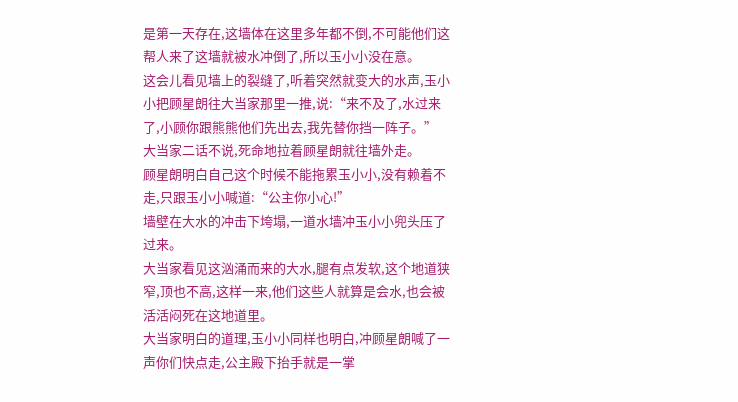是第一天存在,这墙体在这里多年都不倒,不可能他们这帮人来了这墙就被水冲倒了,所以玉小小没在意。
这会儿看见墙上的裂缝了,听着突然就变大的水声,玉小小把顾星朗往大当家那里一推,说:“来不及了,水过来了,小顾你跟熊熊他们先出去,我先替你挡一阵子。”
大当家二话不说,死命地拉着顾星朗就往墙外走。
顾星朗明白自己这个时候不能拖累玉小小,没有赖着不走,只跟玉小小喊道:“公主你小心!”
墙壁在大水的冲击下垮塌,一道水墙冲玉小小兜头压了过来。
大当家看见这汹涌而来的大水,腿有点发软,这个地道狭窄,顶也不高,这样一来,他们这些人就算是会水,也会被活活闷死在这地道里。
大当家明白的道理,玉小小同样也明白,冲顾星朗喊了一声你们快点走,公主殿下抬手就是一掌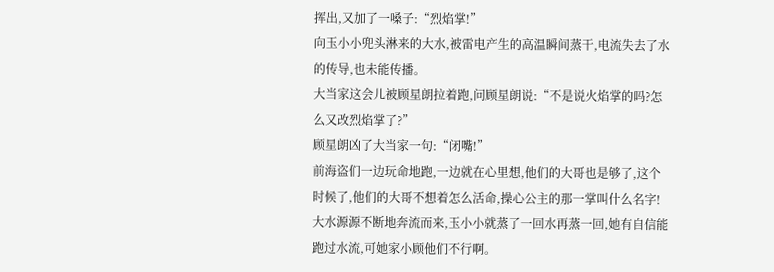挥出,又加了一嗓子:“烈焰掌!”
向玉小小兜头淋来的大水,被雷电产生的高温瞬间蒸干,电流失去了水的传导,也未能传播。
大当家这会儿被顾星朗拉着跑,问顾星朗说:“不是说火焰掌的吗?怎么又改烈焰掌了?”
顾星朗凶了大当家一句:“闭嘴!”
前海盗们一边玩命地跑,一边就在心里想,他们的大哥也是够了,这个时候了,他们的大哥不想着怎么活命,操心公主的那一掌叫什么名字!
大水源源不断地奔流而来,玉小小就蒸了一回水再蒸一回,她有自信能跑过水流,可她家小顾他们不行啊。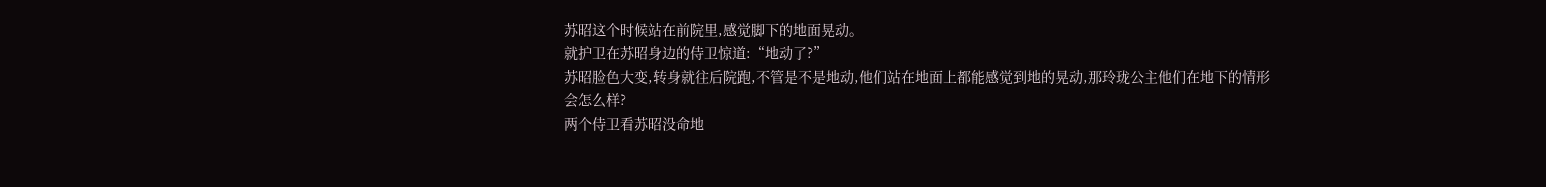苏昭这个时候站在前院里,感觉脚下的地面晃动。
就护卫在苏昭身边的侍卫惊道:“地动了?”
苏昭脸色大变,转身就往后院跑,不管是不是地动,他们站在地面上都能感觉到地的晃动,那玲珑公主他们在地下的情形会怎么样?
两个侍卫看苏昭没命地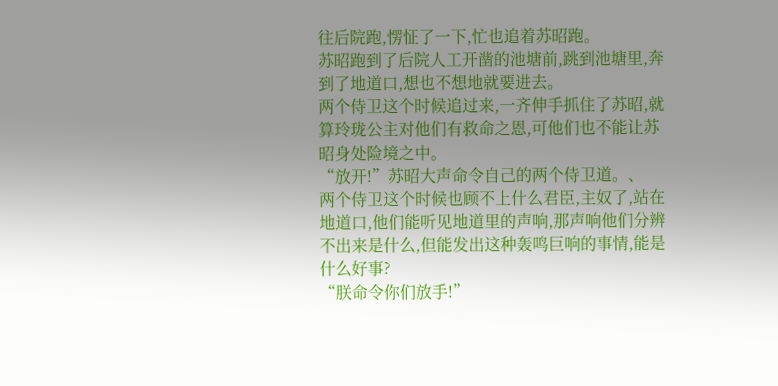往后院跑,愣怔了一下,忙也追着苏昭跑。
苏昭跑到了后院人工开凿的池塘前,跳到池塘里,奔到了地道口,想也不想地就要进去。
两个侍卫这个时候追过来,一齐伸手抓住了苏昭,就算玲珑公主对他们有救命之恩,可他们也不能让苏昭身处险境之中。
“放开!”苏昭大声命令自己的两个侍卫道。、
两个侍卫这个时候也顾不上什么君臣,主奴了,站在地道口,他们能听见地道里的声响,那声响他们分辨不出来是什么,但能发出这种轰鸣巨响的事情,能是什么好事?
“朕命令你们放手!”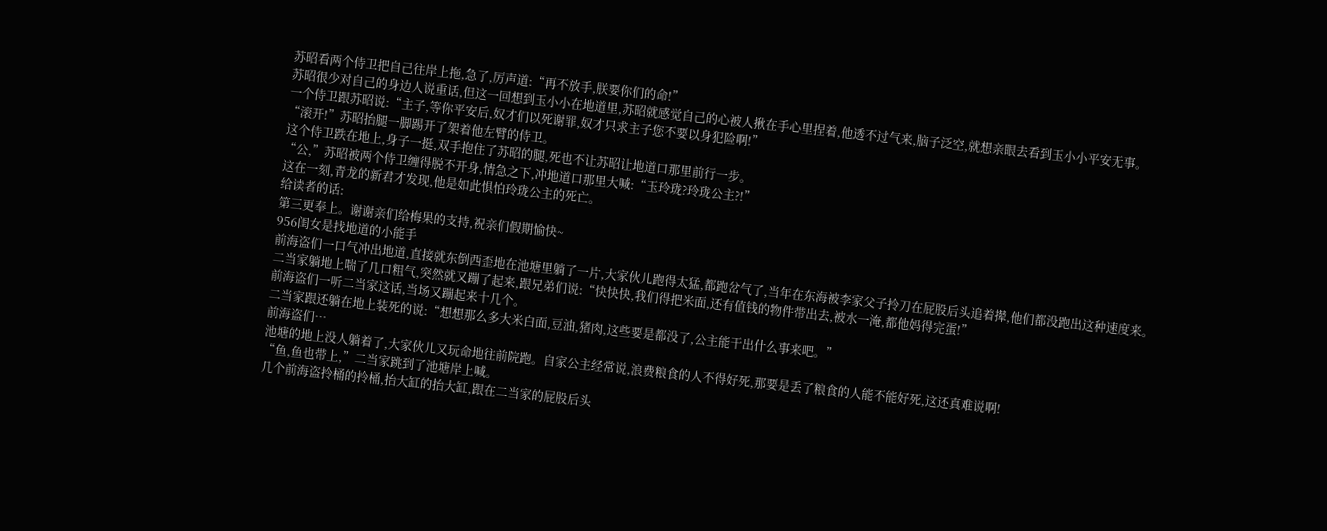苏昭看两个侍卫把自己往岸上拖,急了,厉声道:“再不放手,朕要你们的命!”
苏昭很少对自己的身边人说重话,但这一回想到玉小小在地道里,苏昭就感觉自己的心被人揪在手心里捏着,他透不过气来,脑子泛空,就想亲眼去看到玉小小平安无事。
一个侍卫跟苏昭说:“主子,等你平安后,奴才们以死谢罪,奴才只求主子您不要以身犯险啊!”
“滚开!”苏昭抬腿一脚踢开了架着他左臂的侍卫。
这个侍卫跌在地上,身子一挺,双手抱住了苏昭的腿,死也不让苏昭让地道口那里前行一步。
“公,”苏昭被两个侍卫缠得脱不开身,情急之下,冲地道口那里大喊:“玉玲珑?玲珑公主?!”
这在一刻,青龙的新君才发现,他是如此惧怕玲珑公主的死亡。
给读者的话:
第三更奉上。谢谢亲们给梅果的支持,祝亲们假期愉快~
956闺女是找地道的小能手
前海盗们一口气冲出地道,直接就东倒西歪地在池塘里躺了一片,大家伙儿跑得太猛,都跑岔气了,当年在东海被李家父子拎刀在屁股后头追着撵,他们都没跑出这种速度来。
二当家躺地上喘了几口粗气,突然就又蹦了起来,跟兄弟们说:“快快快,我们得把米面,还有值钱的物件带出去,被水一淹,都他妈得完蛋!”
前海盗们一听二当家这话,当场又蹦起来十几个。
二当家跟还躺在地上装死的说:“想想那么多大米白面,豆油,猪肉,这些要是都没了,公主能干出什么事来吧。”
前海盗们…
池塘的地上没人躺着了,大家伙儿又玩命地往前院跑。自家公主经常说,浪费粮食的人不得好死,那要是丢了粮食的人能不能好死,这还真难说啊!
“鱼,鱼也带上,”二当家跳到了池塘岸上喊。
几个前海盗拎桶的拎桶,抬大缸的抬大缸,跟在二当家的屁股后头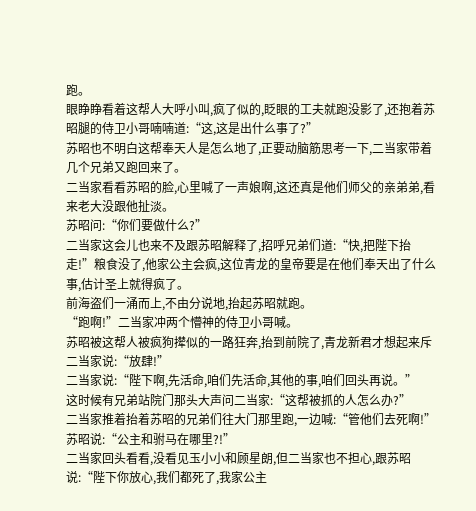跑。
眼睁睁看着这帮人大呼小叫,疯了似的,眨眼的工夫就跑没影了,还抱着苏昭腿的侍卫小哥喃喃道:“这,这是出什么事了?”
苏昭也不明白这帮奉天人是怎么地了,正要动脑筋思考一下,二当家带着几个兄弟又跑回来了。
二当家看看苏昭的脸,心里喊了一声娘啊,这还真是他们师父的亲弟弟,看来老大没跟他扯淡。
苏昭问:“你们要做什么?”
二当家这会儿也来不及跟苏昭解释了,招呼兄弟们道:“快,把陛下抬走!”粮食没了,他家公主会疯,这位青龙的皇帝要是在他们奉天出了什么事,估计圣上就得疯了。
前海盗们一涌而上,不由分说地,抬起苏昭就跑。
“跑啊!”二当家冲两个懵神的侍卫小哥喊。
苏昭被这帮人被疯狗撵似的一路狂奔,抬到前院了,青龙新君才想起来斥二当家说:“放肆!”
二当家说:“陛下啊,先活命,咱们先活命,其他的事,咱们回头再说。”
这时候有兄弟站院门那头大声问二当家:“这帮被抓的人怎么办?”
二当家推着抬着苏昭的兄弟们往大门那里跑,一边喊:“管他们去死啊!”
苏昭说:“公主和驸马在哪里?!”
二当家回头看看,没看见玉小小和顾星朗,但二当家也不担心,跟苏昭说:“陛下你放心,我们都死了,我家公主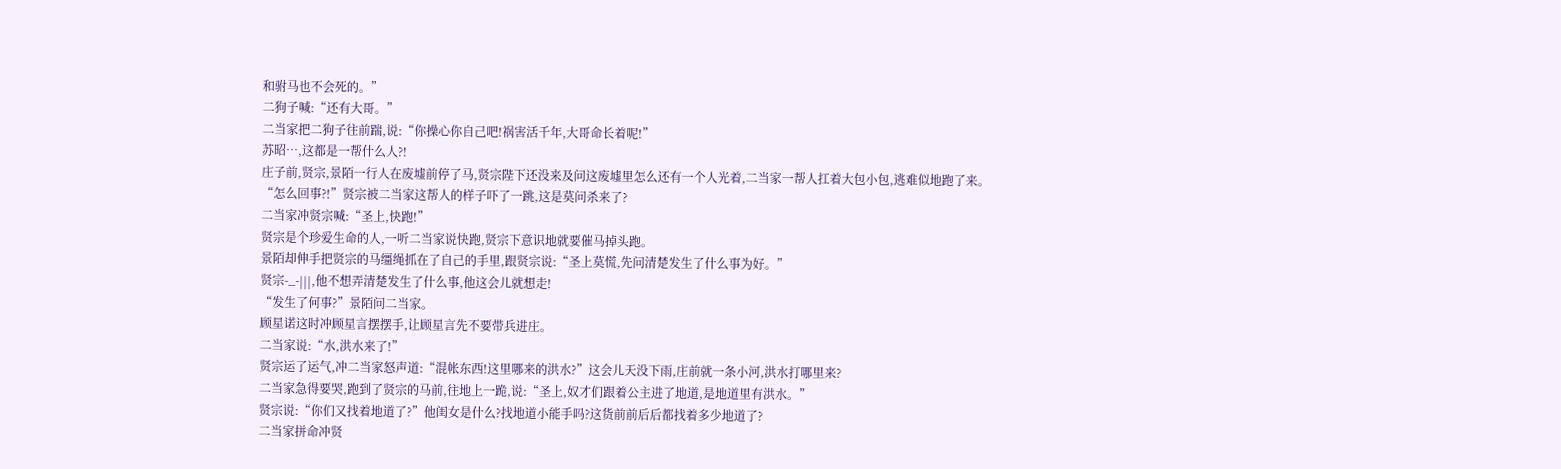和驸马也不会死的。”
二狗子喊:“还有大哥。”
二当家把二狗子往前踹,说:“你操心你自己吧!祸害活千年,大哥命长着呢!”
苏昭…,这都是一帮什么人?!
庄子前,贤宗,景陌一行人在废墟前停了马,贤宗陛下还没来及问这废墟里怎么还有一个人光着,二当家一帮人扛着大包小包,逃难似地跑了来。
“怎么回事?!”贤宗被二当家这帮人的样子吓了一跳,这是莫问杀来了?
二当家冲贤宗喊:“圣上,快跑!”
贤宗是个珍爱生命的人,一听二当家说快跑,贤宗下意识地就要催马掉头跑。
景陌却伸手把贤宗的马缰绳抓在了自己的手里,跟贤宗说:“圣上莫慌,先问清楚发生了什么事为好。”
贤宗-_-|||,他不想弄清楚发生了什么事,他这会儿就想走!
“发生了何事?”景陌问二当家。
顾星诺这时冲顾星言摆摆手,让顾星言先不要带兵进庄。
二当家说:“水,洪水来了!”
贤宗运了运气,冲二当家怒声道:“混帐东西!这里哪来的洪水?”这会儿天没下雨,庄前就一条小河,洪水打哪里来?
二当家急得要哭,跑到了贤宗的马前,往地上一跪,说:“圣上,奴才们跟着公主进了地道,是地道里有洪水。”
贤宗说:“你们又找着地道了?”他闺女是什么?找地道小能手吗?这货前前后后都找着多少地道了?
二当家拼命冲贤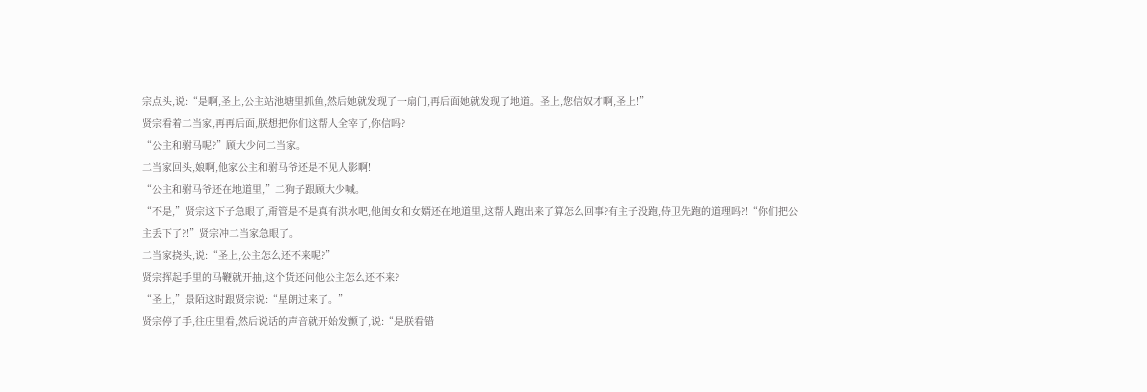宗点头,说:“是啊,圣上,公主站池塘里抓鱼,然后她就发现了一扇门,再后面她就发现了地道。圣上,您信奴才啊,圣上!”
贤宗看着二当家,再再后面,朕想把你们这帮人全宰了,你信吗?
“公主和驸马呢?”顾大少问二当家。
二当家回头,娘啊,他家公主和驸马爷还是不见人影啊!
“公主和驸马爷还在地道里,”二狗子跟顾大少喊。
“不是,”贤宗这下子急眼了,甭管是不是真有洪水吧,他闺女和女婿还在地道里,这帮人跑出来了算怎么回事?有主子没跑,侍卫先跑的道理吗?!“你们把公主丢下了?!”贤宗冲二当家急眼了。
二当家挠头,说:“圣上,公主怎么还不来呢?”
贤宗挥起手里的马鞭就开抽,这个货还问他公主怎么还不来?
“圣上,”景陌这时跟贤宗说:“星朗过来了。”
贤宗停了手,往庄里看,然后说话的声音就开始发颤了,说:“是朕看错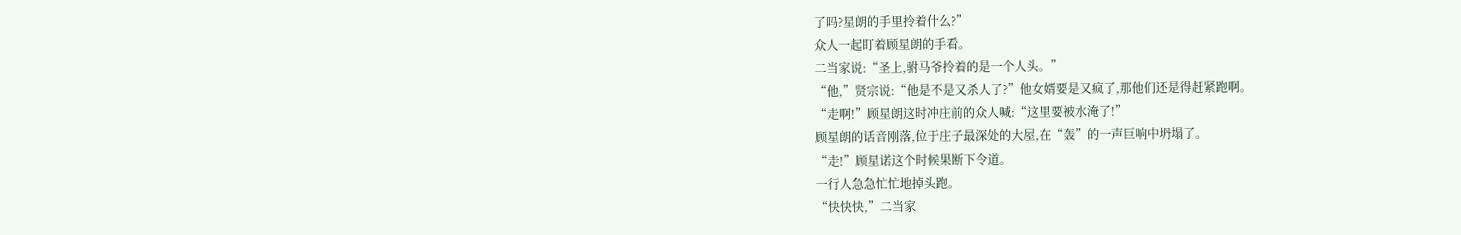了吗?星朗的手里拎着什么?”
众人一起盯着顾星朗的手看。
二当家说:“圣上,驸马爷拎着的是一个人头。”
“他,”贤宗说:“他是不是又杀人了?”他女婿要是又疯了,那他们还是得赶紧跑啊。
“走啊!”顾星朗这时冲庄前的众人喊:“这里要被水淹了!”
顾星朗的话音刚落,位于庄子最深处的大屋,在“轰”的一声巨响中坍塌了。
“走!”顾星诺这个时候果断下令道。
一行人急急忙忙地掉头跑。
“快快快,”二当家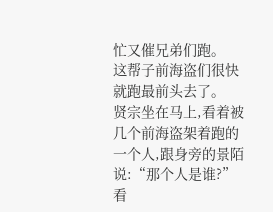忙又催兄弟们跑。
这帮子前海盗们很快就跑最前头去了。
贤宗坐在马上,看着被几个前海盗架着跑的一个人,跟身旁的景陌说:“那个人是谁?”看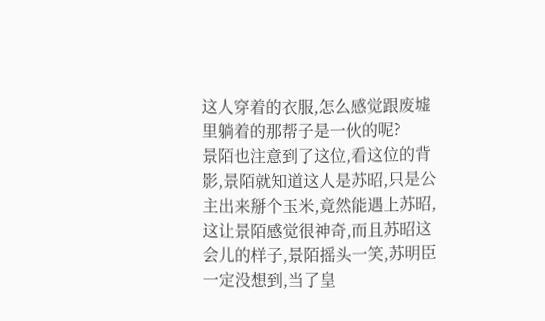这人穿着的衣服,怎么感觉跟废墟里躺着的那帮子是一伙的呢?
景陌也注意到了这位,看这位的背影,景陌就知道这人是苏昭,只是公主出来掰个玉米,竟然能遇上苏昭,这让景陌感觉很神奇,而且苏昭这会儿的样子,景陌摇头一笑,苏明臣一定没想到,当了皇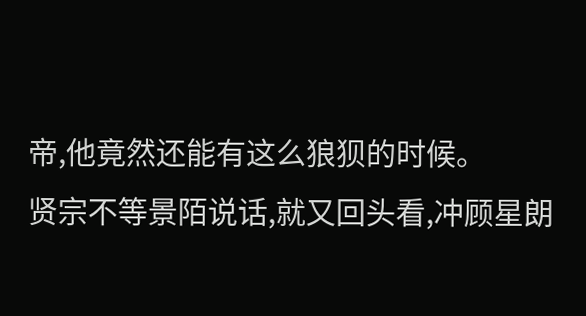帝,他竟然还能有这么狼狈的时候。
贤宗不等景陌说话,就又回头看,冲顾星朗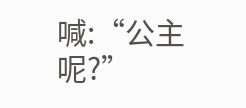喊:“公主呢?”